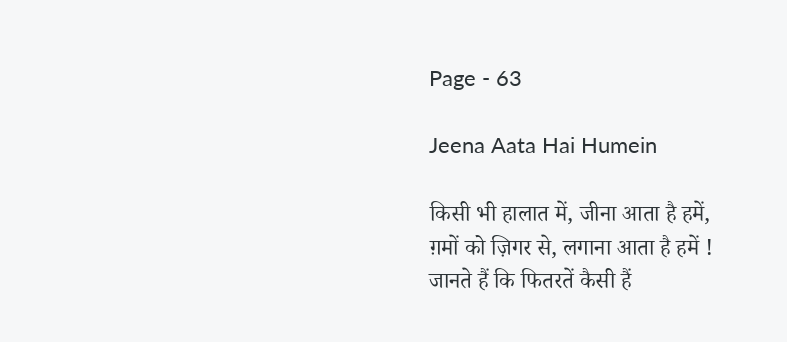Page - 63

Jeena Aata Hai Humein

किसी भी हालात में, जीना आता है हमें,
ग़मों को ज़िगर से, लगाना आता है हमें !
जानते हैं कि फितरतें कैसी हैं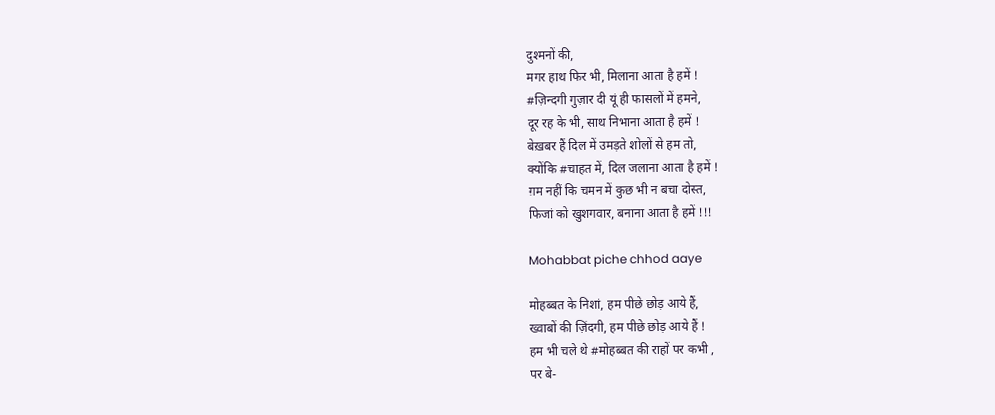दुश्मनों की,
मगर हाथ फिर भी, मिलाना आता है हमें !
#ज़िन्दगी गुज़ार दी यूं ही फासलों में हमने,
दूर रह के भी, साथ निभाना आता है हमें !
बेख़बर हैं दिल में उमड़ते शोलों से हम तो,
क्योंकि #चाहत में, दिल जलाना आता है हमें !
ग़म नहीं कि चमन में कुछ भी न बचा दोस्त,
फिजां को खुशगवार, बनाना आता है हमें !!!

Mohabbat piche chhod aaye

मोहब्बत के निशां, हम पीछे छोड़ आये हैं,
ख्वाबों की ज़िंदगी, हम पीछे छोड़ आये हैं !
हम भी चले थे #मोहब्बत की राहों पर कभी ,
पर बे-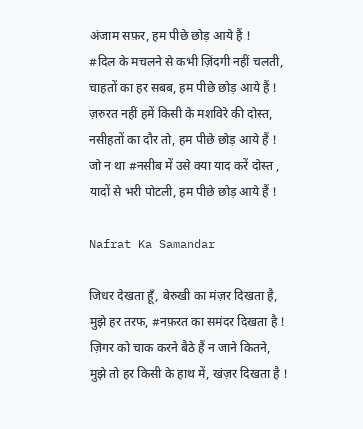अंजाम सफ़र, हम पीछे छोड़ आये हैं !
#दिल के मचलने से कभी ज़िंदगी नहीं चलती,
चाहतों का हर सबब, हम पीछे छोड़ आये हैं !
ज़रुरत नहीं हमें किसी के मशविरे की दोस्त,
नसीहतों का दौर तो, हम पीछे छोड़ आये हैं !
जो न था #नसीब में उसे क्या याद करें दोस्त ,
यादों से भरी पोटली, हम पीछे छोड़ आये हैं !

Nafrat Ka Samandar

जिधर देखता हूँ, बेरुखी का मंज़र दिखता है,
मुझे हर तरफ, #नफ़रत का समंदर दिखता है !
ज़िगर को चाक करने बैठे हैं न जाने कितने,
मुझे तो हर किसी के हाथ में, खंज़र दिखता है !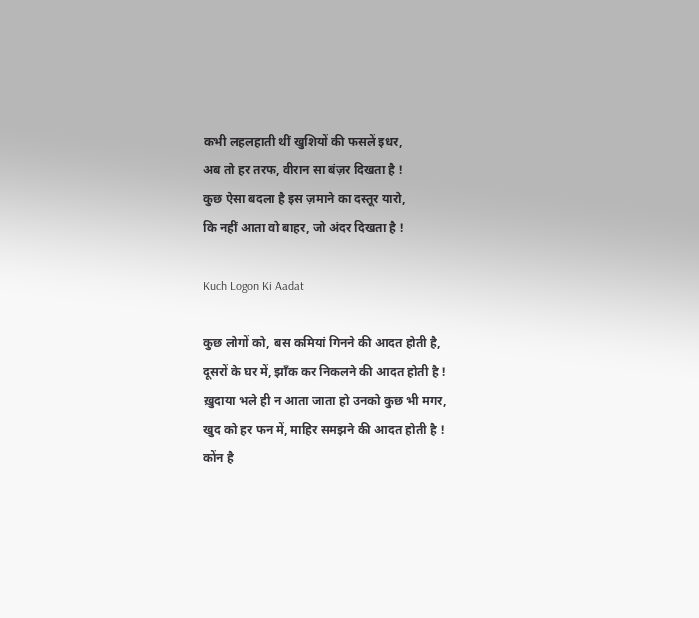कभी लहलहाती थीं खुशियों की फसलें इधर,
अब तो हर तरफ, वीरान सा बंज़र दिखता है !
कुछ ऐसा बदला है इस ज़माने का दस्तूर यारो,
कि नहीं आता वो बाहर, जो अंदर दिखता है !

Kuch Logon Ki Aadat

कुछ लोगों को, बस कमियां गिनने की आदत होती है,
दूसरों के घर में, झाँक कर निकलने की आदत होती है !
ख़ुदाया भले ही न आता जाता हो उनको कुछ भी मगर,
खुद को हर फन में, माहिर समझने की आदत होती है !
कोंन है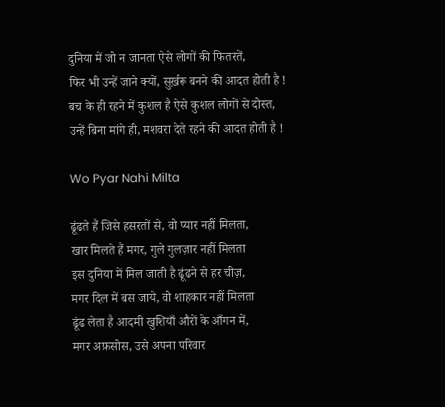दुनिया में जो न जानता ऐसे लोगों की फितरतें,
फिर भी उन्हें जाने क्यों, सुर्ख़रू बनने की आदत होती है !
बच के ही रहने में कुशल है ऐसे कुशल लोगों से दोस्त,
उन्हें बिना मांगे ही, मशवरा देते रहने की आदत होती है !

Wo Pyar Nahi Milta

ढूंढते हैं जिसे हसरतों से, वो प्यार नहीं मिलता,
खार मिलते हैं मगर, गुले गुलज़ार नहीं मिलता
इस दुनिया में मिल जाती है ढूंढने से हर चीज़,
मगर दिल में बस जाये, वो शाहकार नहीं मिलता
ढूंढ लेता है आदमी खुशियाँ औरों के आँगन में,
मगर अफ़सोस, उसे अपना परिवार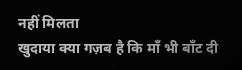नहीं मिलता
खुदाया क्या गज़ब है कि माँ भी बाँट दी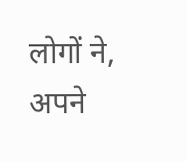लोगों ने,
अपने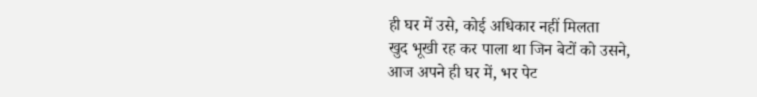ही घर में उसे, कोई अधिकार नहीं मिलता
खुद भूखी रह कर पाला था जिन बेटों को उसने,
आज अपने ही घर में, भर पेट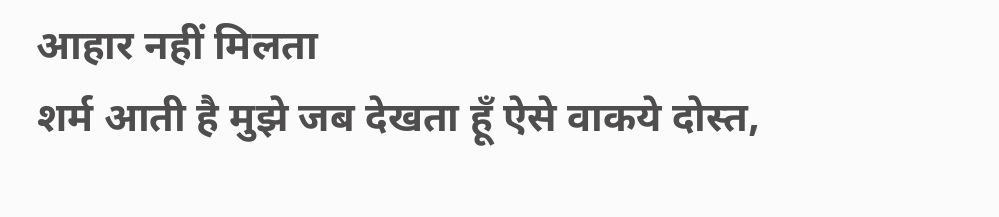आहार नहीं मिलता
शर्म आती है मुझे जब देखता हूँ ऐसे वाकये दोस्त,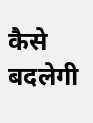कैसे बदलेगी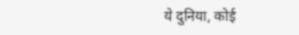ये दुनिया, कोई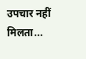उपचार नहीं मिलता...